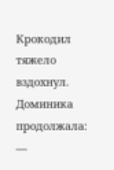Крокодил тяжело вздохнул.
Доминика продолжала:
—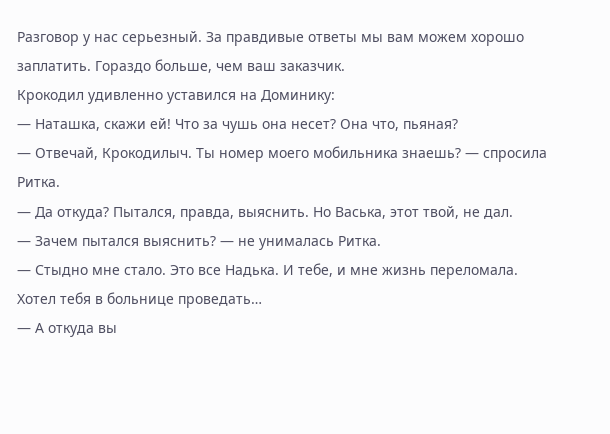Разговор у нас серьезный. За правдивые ответы мы вам можем хорошо заплатить. Гораздо больше, чем ваш заказчик.
Крокодил удивленно уставился на Доминику:
— Наташка, скажи ей! Что за чушь она несет? Она что, пьяная?
— Отвечай, Крокодилыч. Ты номер моего мобильника знаешь? — спросила Ритка.
— Да откуда? Пытался, правда, выяснить. Но Васька, этот твой, не дал.
— Зачем пытался выяснить? — не унималась Ритка.
— Стыдно мне стало. Это все Надька. И тебе, и мне жизнь переломала. Хотел тебя в больнице проведать…
— А откуда вы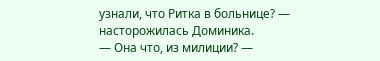узнали, что Ритка в больнице? — насторожилась Доминика.
— Она что, из милиции? —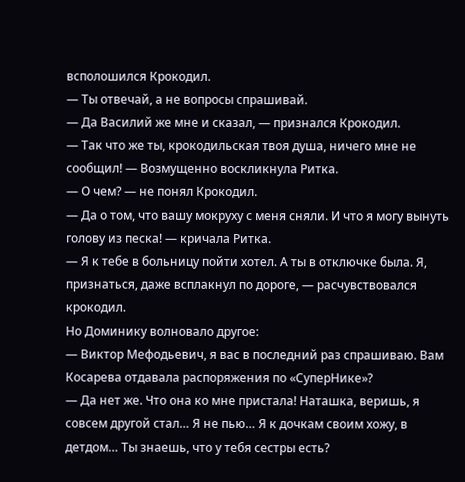всполошился Крокодил.
— Ты отвечай, а не вопросы спрашивай.
— Да Василий же мне и сказал, — признался Крокодил.
— Так что же ты, крокодильская твоя душа, ничего мне не сообщил! — Возмущенно воскликнула Ритка.
— О чем? — не понял Крокодил.
— Да о том, что вашу мокруху с меня сняли. И что я могу вынуть голову из песка! — кричала Ритка.
— Я к тебе в больницу пойти хотел. А ты в отключке была. Я, признаться, даже всплакнул по дороге, — расчувствовался крокодил.
Но Доминику волновало другое:
— Виктор Мефодьевич, я вас в последний раз спрашиваю. Вам Косарева отдавала распоряжения по «СуперНике»?
— Да нет же. Что она ко мне пристала! Наташка, веришь, я совсем другой стал… Я не пью… Я к дочкам своим хожу, в детдом… Ты знаешь, что у тебя сестры есть?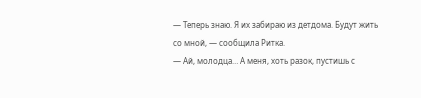— Теперь знаю. Я их забираю из детдома. Будут жить со мной, — сообщила Ритка.
— Ай, молодца… А меня, хоть разок, пустишь с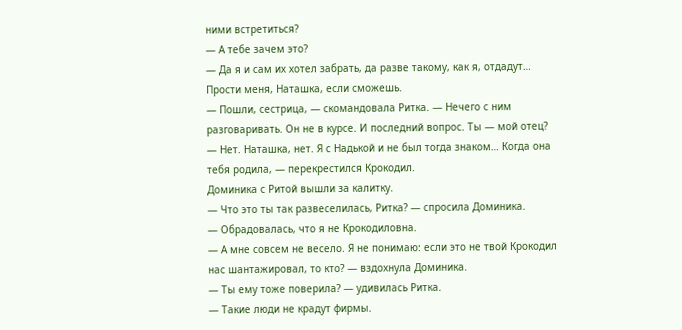ними встретиться?
— А тебе зачем это?
— Да я и сам их хотел забрать, да разве такому, как я, отдадут… Прости меня, Наташка, если сможешь.
— Пошли, сестрица, — скомандовала Ритка. — Нечего с ним разговаривать. Он не в курсе. И последний вопрос. Ты — мой отец?
— Нет. Наташка, нет. Я с Надькой и не был тогда знаком… Когда она тебя родила, — перекрестился Крокодил.
Доминика с Ритой вышли за калитку.
— Что это ты так развеселилась, Ритка? — спросила Доминика.
— Обрадовалась, что я не Крокодиловна.
— А мне совсем не весело. Я не понимаю: если это не твой Крокодил нас шантажировал, то кто? — вздохнула Доминика.
— Ты ему тоже поверила? — удивилась Ритка.
— Такие люди не крадут фирмы.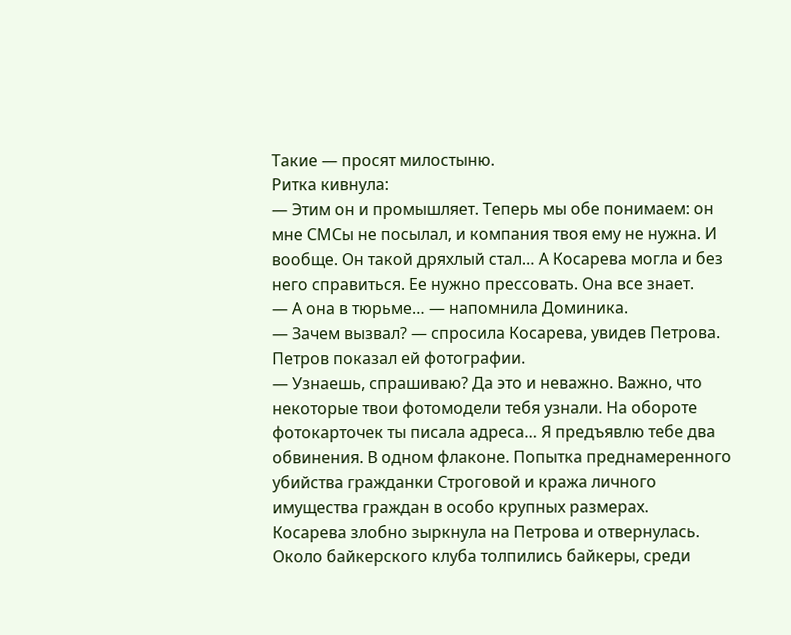Такие — просят милостыню.
Ритка кивнула:
— Этим он и промышляет. Теперь мы обе понимаем: он мне СМСы не посылал, и компания твоя ему не нужна. И вообще. Он такой дряхлый стал… А Косарева могла и без него справиться. Ее нужно прессовать. Она все знает.
— А она в тюрьме… — напомнила Доминика.
— Зачем вызвал? — спросила Косарева, увидев Петрова. Петров показал ей фотографии.
— Узнаешь, спрашиваю? Да это и неважно. Важно, что некоторые твои фотомодели тебя узнали. На обороте фотокарточек ты писала адреса… Я предъявлю тебе два обвинения. В одном флаконе. Попытка преднамеренного убийства гражданки Строговой и кража личного имущества граждан в особо крупных размерах.
Косарева злобно зыркнула на Петрова и отвернулась.
Около байкерского клуба толпились байкеры, среди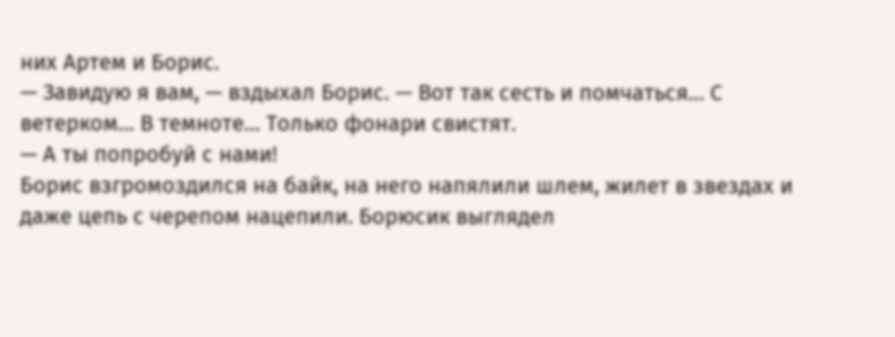них Артем и Борис.
— Завидую я вам, — вздыхал Борис. — Вот так сесть и помчаться… С ветерком… В темноте… Только фонари свистят.
— А ты попробуй с нами!
Борис взгромоздился на байк, на него напялили шлем, жилет в звездах и даже цепь с черепом нацепили. Борюсик выглядел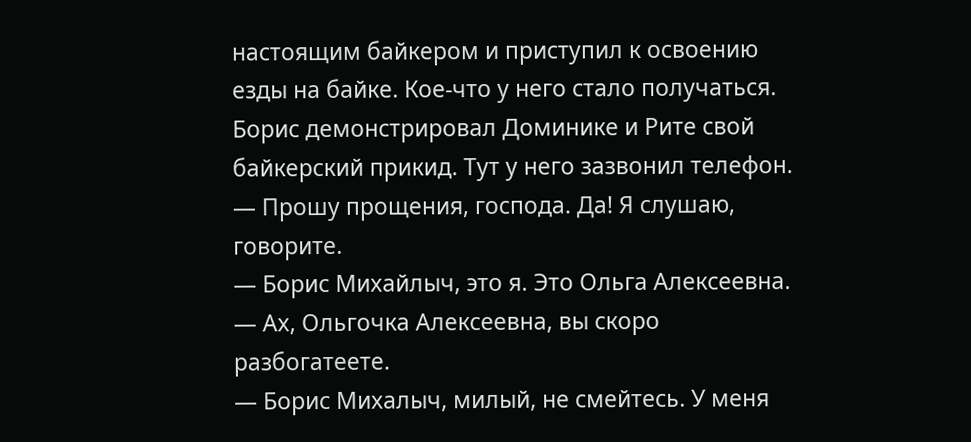настоящим байкером и приступил к освоению езды на байке. Кое-что у него стало получаться.
Борис демонстрировал Доминике и Рите свой байкерский прикид. Тут у него зазвонил телефон. — Прошу прощения, господа. Да! Я слушаю, говорите.
— Борис Михайлыч, это я. Это Ольга Алексеевна.
— Ах, Ольгочка Алексеевна, вы скоро разбогатеете.
— Борис Михалыч, милый, не смейтесь. У меня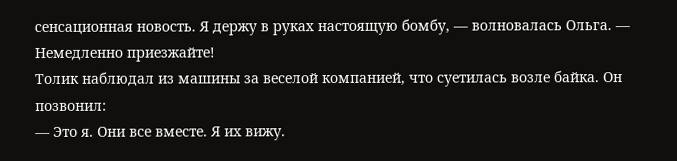сенсационная новость. Я держу в руках настоящую бомбу, — волновалась Ольга. — Немедленно приезжайте!
Толик наблюдал из машины за веселой компанией, что суетилась возле байка. Он позвонил:
— Это я. Они все вместе. Я их вижу.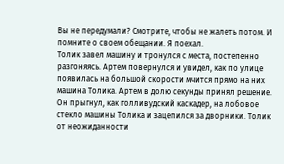Вы не передумали? Смотрите, чтобы не жалеть потом. И помните о своем обещании. Я поехал.
Толик завел машину и тронулся с места, постепенно разгоняясь. Артем повернулся и увидел, как по улице появилась на большой скорости мчится прямо на них машина Толика. Артем в долю секунды принял решение. Он прыгнул, как голливудский каскадер, на лобовое стекло машины Толика и зацепился за дворники. Толик от неожиданности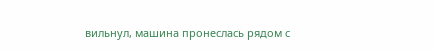вильнул, машина пронеслась рядом с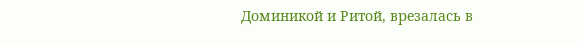Доминикой и Ритой, врезалась в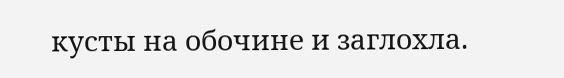кусты на обочине и заглохла.